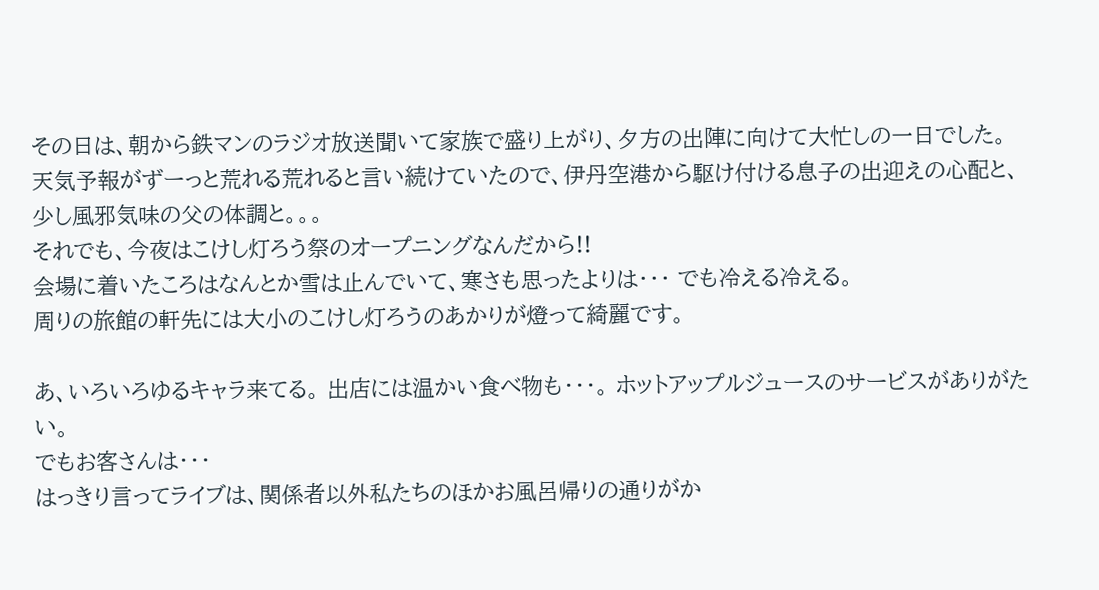その日は、朝から鉄マンのラジオ放送聞いて家族で盛り上がり、夕方の出陣に向けて大忙しの一日でした。
天気予報がずーっと荒れる荒れると言い続けていたので、伊丹空港から駆け付ける息子の出迎えの心配と、少し風邪気味の父の体調と。。。
それでも、今夜はこけし灯ろう祭のオープニングなんだから!!
会場に着いたころはなんとか雪は止んでいて、寒さも思ったよりは・・・ でも冷える冷える。
周りの旅館の軒先には大小のこけし灯ろうのあかりが燈って綺麗です。

あ、いろいろゆるキャラ来てる。 出店には温かい食べ物も・・・。 ホットアップルジュースのサービスがありがたい。
でもお客さんは・・・
はっきり言ってライブは、関係者以外私たちのほかお風呂帰りの通りがか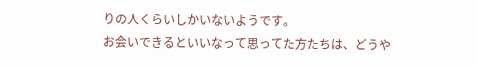りの人くらいしかいないようです。
お会いできるといいなって思ってた方たちは、どうや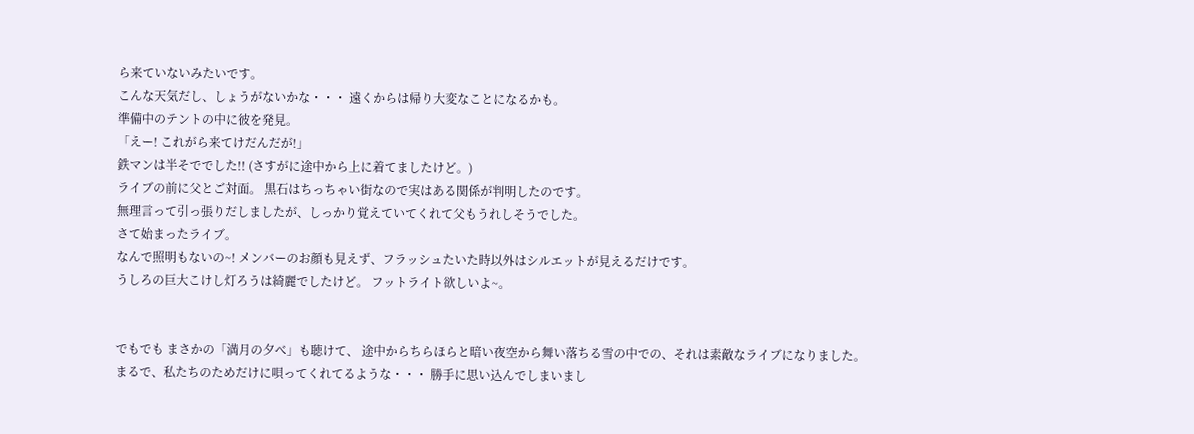ら来ていないみたいです。
こんな天気だし、しょうがないかな・・・ 遠くからは帰り大変なことになるかも。
準備中のテントの中に彼を発見。
「えー! これがら来てけだんだが!」
鉄マンは半そででした!! (さすがに途中から上に着てましたけど。)
ライブの前に父とご対面。 黒石はちっちゃい街なので実はある関係が判明したのです。
無理言って引っ張りだしましたが、しっかり覚えていてくれて父もうれしそうでした。
さて始まったライブ。
なんで照明もないの~! メンバーのお顔も見えず、フラッシュたいた時以外はシルエットが見えるだけです。
うしろの巨大こけし灯ろうは綺麗でしたけど。 フットライト欲しいよ~。


でもでも まさかの「満月の夕べ」も聴けて、 途中からちらほらと暗い夜空から舞い落ちる雪の中での、それは素敵なライブになりました。
まるで、私たちのためだけに唄ってくれてるような・・・ 勝手に思い込んでしまいまし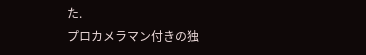た.
プロカメラマン付きの独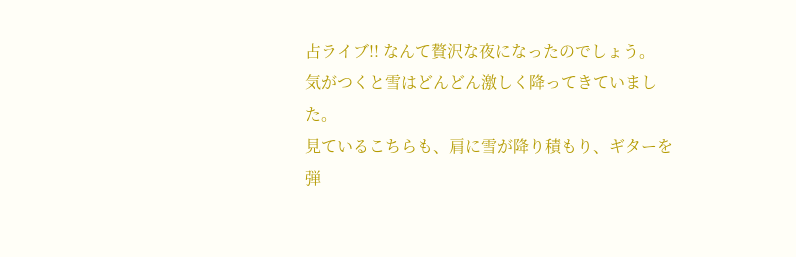占ライブ!! なんて贅沢な夜になったのでしょう。
気がつくと雪はどんどん激しく降ってきていました。
見ているこちらも、肩に雪が降り積もり、ギターを弾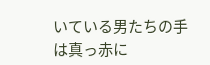いている男たちの手は真っ赤に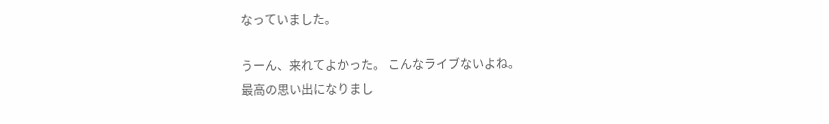なっていました。

うーん、来れてよかった。 こんなライブないよね。
最高の思い出になりまし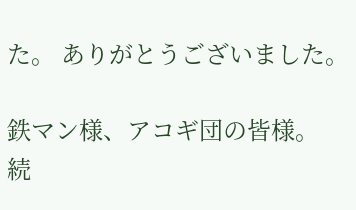た。 ありがとうございました。

鉄マン様、アコギ団の皆様。
続